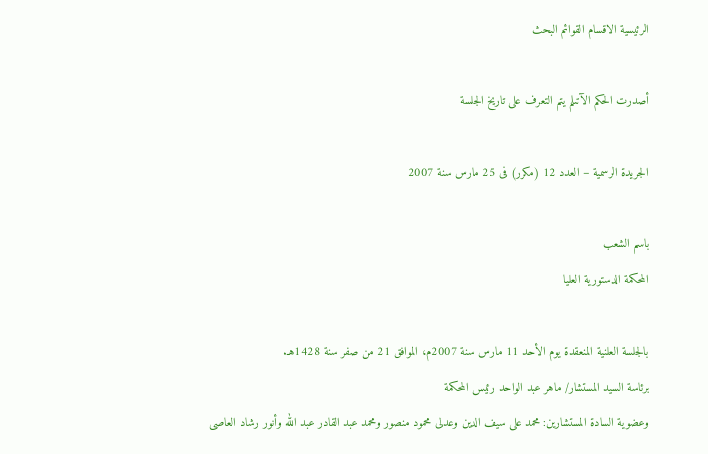الرئيسية الاقسام القوائم البحث

أصدرت الحكم الآتىلم يتم التعرف على تاريخ الجلسة

الجريدة الرسمية – العدد 12 (مكرر) فى 25 مارس سنة 2007

باسم الشعب
المحكمة الدستورية العليا

بالجلسة العلنية المنعقدة يوم الأحد 11 مارس سنة 2007م، الموافق 21 من صفر سنة 1428هـ.
برئاسة السيد المستشار/ ماهر عبد الواحد رئيس المحكمة
وعضوية السادة المستشارين: محمد على سيف الدين وعدلى محمود منصور ومحمد عبد القادر عبد الله وأنور رشاد العاصى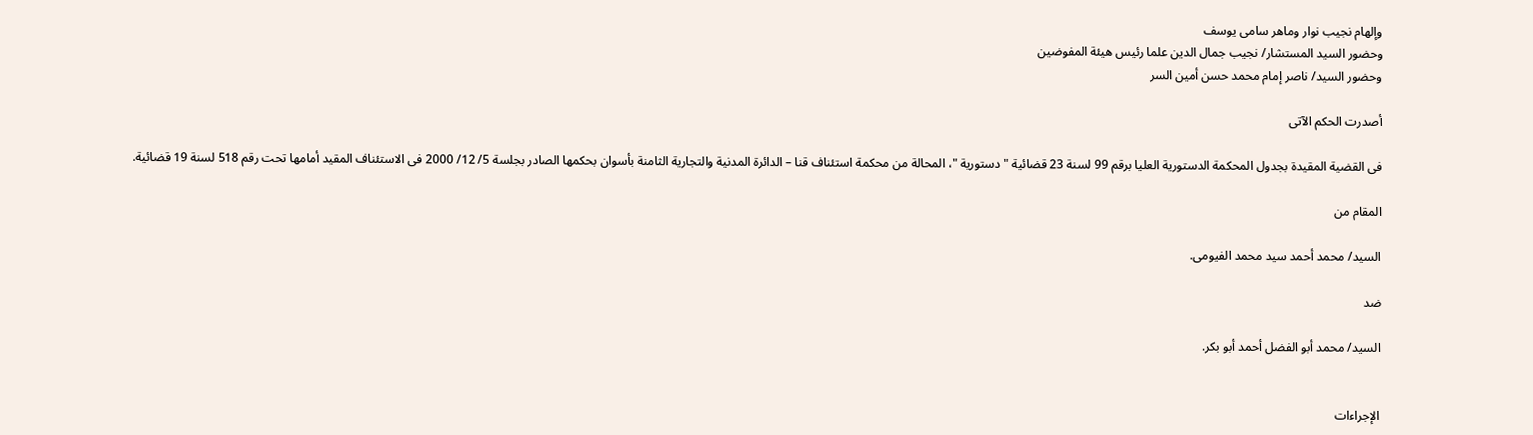وإلهام نجيب نوار وماهر سامى يوسف
وحضور السيد المستشار/ نجيب جمال الدين علما رئيس هيئة المفوضين
وحضور السيد/ ناصر إمام محمد حسن أمين السر

أصدرت الحكم الآتى

فى القضية المقيدة بجدول المحكمة الدستورية العليا برقم 99 لسنة 23 قضائية " دستورية "، المحالة من محكمة استئناف قنا – الدائرة المدنية والتجارية الثامنة بأسوان بحكمها الصادر بجلسة 5/ 12/ 2000 فى الاستئناف المقيد أمامها تحت رقم 518 لسنة 19 قضائية.

المقام من

السيد/ محمد أحمد سيد محمد الفيومى.

ضد

السيد/ محمد أبو الفضل أحمد أبو بكر.


الإجراءات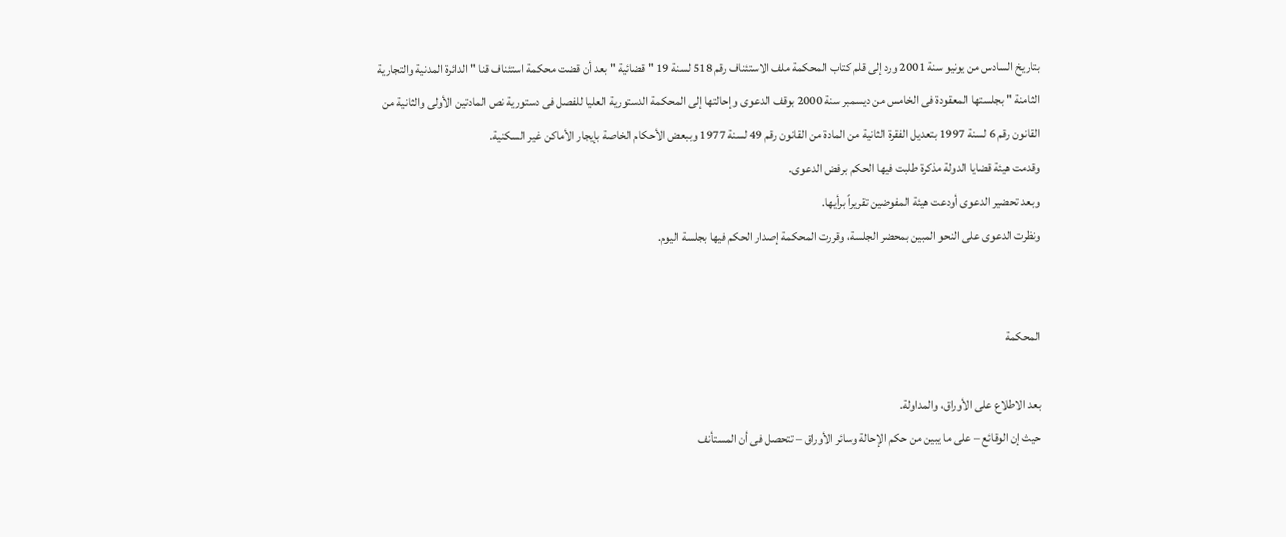بتاريخ السادس من يونيو سنة 2001 ورد إلى قلم كتاب المحكمة ملف الاستئناف رقم 518 لسنة 19 " قضائية " بعد أن قضت محكمة استئناف قنا " الدائرة المدنية والتجارية الثامنة " بجلستها المعقودة فى الخامس من ديسمبر سنة 2000 بوقف الدعوى وإحالتها إلى المحكمة الدستورية العليا للفصل فى دستورية نص المادتين الأولى والثانية من القانون رقم 6 لسنة 1997 بتعديل الفقرة الثانية من المادة من القانون رقم 49 لسنة 1977 وببعض الأحكام الخاصة بإيجار الأماكن غير السكنية.
وقدمت هيئة قضايا الدولة مذكرة طلبت فيها الحكم برفض الدعوى.
وبعد تحضير الدعوى أودعت هيئة المفوضين تقريراً برأيها.
ونظرت الدعوى على النحو المبين بمحضر الجلسة، وقررت المحكمة إصدار الحكم فيها بجلسة اليوم.


المحكمة

بعد الاطلاع على الأوراق، والمداولة.
حيث إن الوقائع – على ما يبين من حكم الإحالة وسائر الأوراق – تتحصل فى أن المستأنف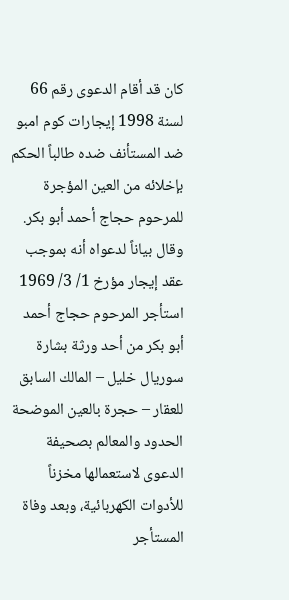كان قد أقام الدعوى رقم 66 لسنة 1998 إيجارات كوم امبو ضد المستأنف ضده طالباً الحكم بإخلائه من العين المؤجرة للمرحوم حجاج أحمد أبو بكر. وقال بياناً لدعواه أنه بموجب عقد إيجار مؤرخ 1/ 3/ 1969 استأجر المرحوم حجاج أحمد أبو بكر من أحد ورثة بشارة سوريال خليل – المالك السابق للعقار – حجرة بالعين الموضحة الحدود والمعالم بصحيفة الدعوى لاستعمالها مخزناً للأدوات الكهربائية، وبعد وفاة المستأجر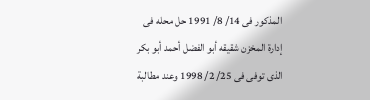المذكور فى 14/ 8/ 1991 حل محله فى إدارة المخزن شقيقه أبو الفضل أحمد أبو بكر الذى توفى فى 25/ 2/ 1998 وعند مطالبة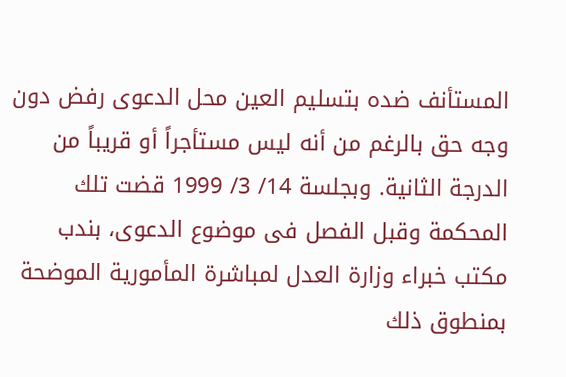المستأنف ضده بتسليم العين محل الدعوى رفض دون وجه حق بالرغم من أنه ليس مستأجراً أو قريباً من الدرجة الثانية. وبجلسة 14/ 3/ 1999 قضت تلك المحكمة وقبل الفصل فى موضوع الدعوى، بندب مكتب خبراء وزارة العدل لمباشرة المأمورية الموضحة بمنطوق ذلك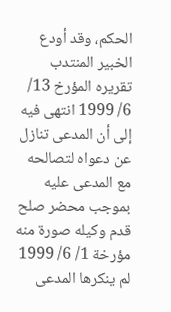الحكم، وقد أودع الخبير المنتدب تقريره المؤرخ 13/ 6/ 1999 انتهى فيه إلى أن المدعى تنازل عن دعواه لتصالحه مع المدعى عليه بموجب محضر صلح قدم وكيله صورة منه مؤرخة 1/ 6/ 1999 لم ينكرها المدعى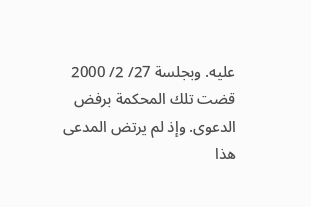عليه. وبجلسة 27/ 2/ 2000 قضت تلك المحكمة برفض الدعوى. وإذ لم يرتض المدعى هذا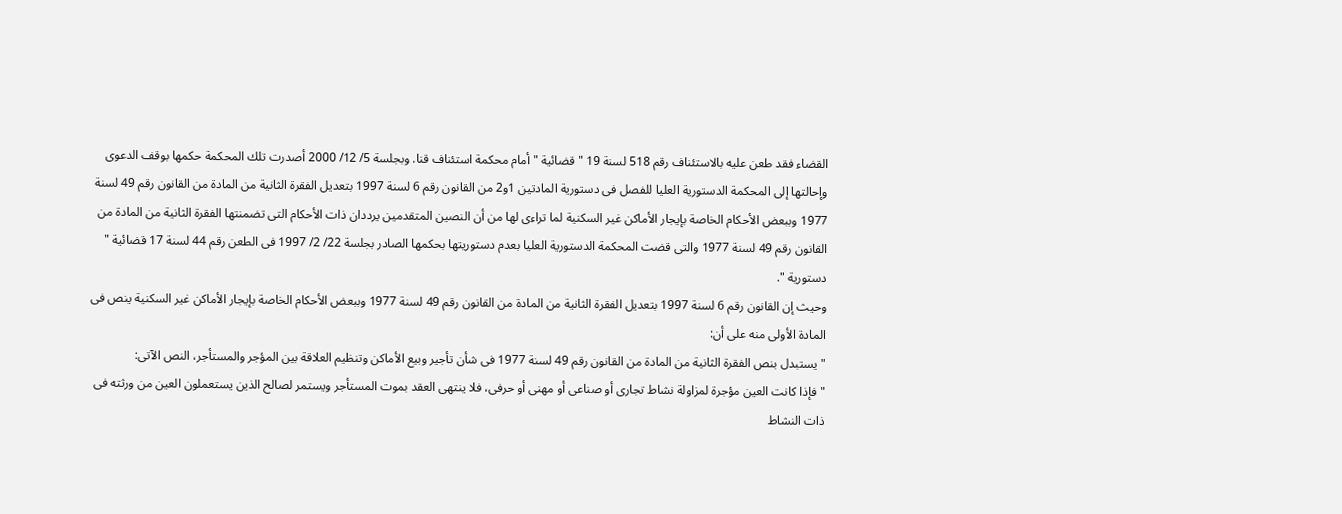القضاء فقد طعن عليه بالاستئناف رقم 518 لسنة 19 " قضائية " أمام محكمة استئناف قنا. وبجلسة 5/ 12/ 2000 أصدرت تلك المحكمة حكمها بوقف الدعوى وإحالتها إلى المحكمة الدستورية العليا للفصل فى دستورية المادتين 1و2 من القانون رقم 6 لسنة 1997 بتعديل الفقرة الثانية من المادة من القانون رقم 49 لسنة 1977 وببعض الأحكام الخاصة بإيجار الأماكن غير السكنية لما تراءى لها من أن النصين المتقدمين يرددان ذات الأحكام التى تضمنتها الفقرة الثانية من المادة من القانون رقم 49 لسنة 1977 والتى قضت المحكمة الدستورية العليا بعدم دستوريتها بحكمها الصادر بجلسة 22/ 2/ 1997 فى الطعن رقم 44 لسنة 17 قضائية " دستورية ".
وحيث إن القانون رقم 6 لسنة 1997 بتعديل الفقرة الثانية من المادة من القانون رقم 49 لسنة 1977 وببعض الأحكام الخاصة بإيجار الأماكن غير السكنية ينص فى المادة الأولى منه على أن:
"يستبدل بنص الفقرة الثانية من المادة من القانون رقم 49 لسنة 1977 فى شأن تأجير وبيع الأماكن وتنظيم العلاقة بين المؤجر والمستأجر، النص الآتى:
" فإذا كانت العين مؤجرة لمزاولة نشاط تجارى أو صناعى أو مهنى أو حرفى، فلا ينتهى العقد بموت المستأجر ويستمر لصالح الذين يستعملون العين من ورثته فى ذات النشاط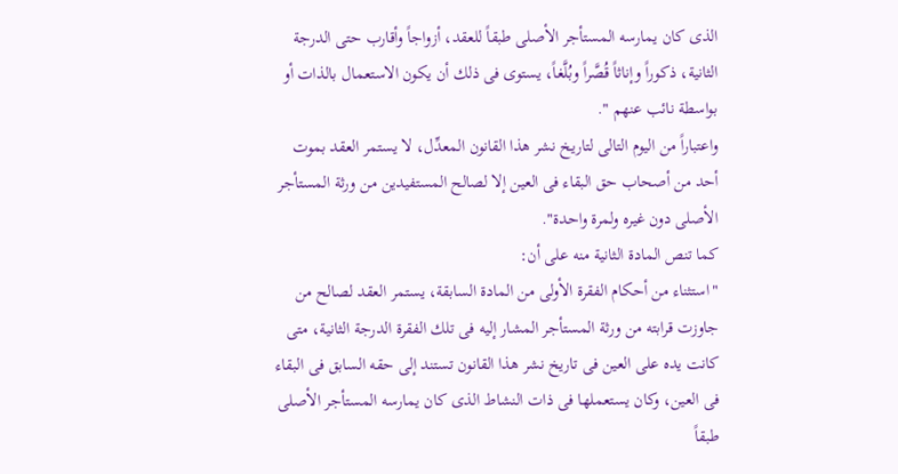الذى كان يمارسه المستأجر الأصلى طبقاً للعقد، أزواجاً وأقارب حتى الدرجة الثانية، ذكوراً وإناثاً قُصَّراً وبُلَّغاً، يستوى فى ذلك أن يكون الاستعمال بالذات أو بواسطة نائب عنهم ".
واعتباراً من اليوم التالى لتاريخ نشر هذا القانون المعدِّل، لا يستمر العقد بموت أحد من أصحاب حق البقاء فى العين إلا لصالح المستفيدين من ورثة المستأجر الأصلى دون غيره ولمرة واحدة".
كما تنص المادة الثانية منه على أن:
"استثناء من أحكام الفقرة الأولى من المادة السابقة، يستمر العقد لصالح من جاوزت قرابته من ورثة المستأجر المشار إليه فى تلك الفقرة الدرجة الثانية، متى كانت يده على العين فى تاريخ نشر هذا القانون تستند إلى حقه السابق فى البقاء فى العين، وكان يستعملها فى ذات النشاط الذى كان يمارسه المستأجر الأصلى طبقاً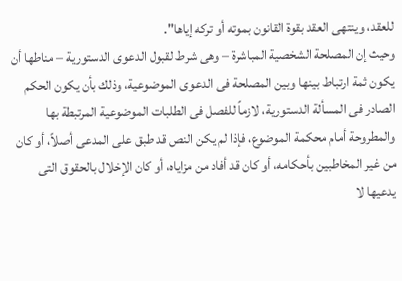للعقد، وينتهى العقد بقوة القانون بموته أو تركه إياها".
وحيث إن المصلحة الشخصية المباشرة – وهى شرط لقبول الدعوى الدستورية – مناطها أن يكون ثمة ارتباط بينها وبين المصلحة فى الدعوى الموضوعية، وذلك بأن يكون الحكم الصادر فى المسألة الدستورية، لازماً للفصل فى الطلبات الموضوعية المرتبطة بها والمطروحة أمام محكمة الموضوع، فإذا لم يكن النص قد طبق على المدعى أصلاً، أو كان من غير المخاطبين بأحكامه، أو كان قد أفاد من مزاياه، أو كان الإخلال بالحقوق التى يدعيها لا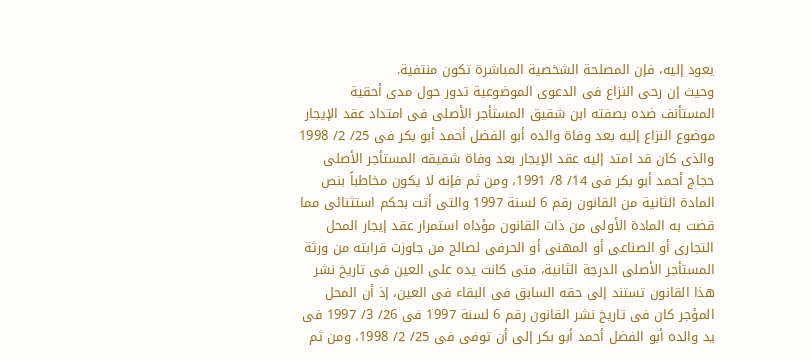يعود إليه، فإن المصلحة الشخصية المباشرة تكون منتفية.
وحيث إن رحى النزاع فى الدعوى الموضوعية تدور حول مدى أحقية المستأنف ضده بصفته ابن شقيق المستأجر الأصلى فى امتداد عقد الإيجار موضوع النزاع إليه بعد وفاة والده أبو الفضل أحمد أبو بكر فى 25/ 2/ 1998 والذى كان قد امتد إليه عقد الإيجار بعد وفاة شقيقه المستأجر الأصلى حجاج أحمد أبو بكر فى 14/ 8/ 1991، ومن ثم فإنه لا يكون مخاطباً بنص المادة الثانية من القانون رقم 6 لسنة 1997 والتى أتت بحكم استثنائى مما قضت به المادة الأولى من ذات القانون مؤداه استمرار عقد إيجار المحل التجارى أو الصناعى أو المهنى أو الحرفى لصالح من جاوزت قرابته من ورثة المستأجر الأصلى الدرجة الثانية، متى كانت يده على العين فى تاريخ نشر هذا القانون تستند إلى حقه السابق فى البقاء فى العين، إذ أن المحل المؤجر كان فى تاريخ نشر القانون رقم 6 لسنة 1997 فى 26/ 3/ 1997 فى يد والده أبو الفضل أحمد أبو بكر إلى أن توفى فى 25/ 2/ 1998، ومن ثم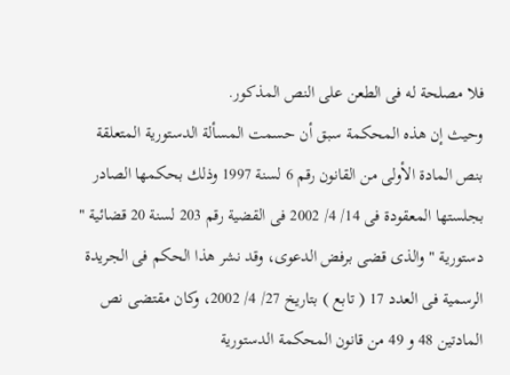فلا مصلحة له فى الطعن على النص المذكور.
وحيث إن هذه المحكمة سبق أن حسمت المسألة الدستورية المتعلقة بنص المادة الأولى من القانون رقم 6 لسنة 1997 وذلك بحكمها الصادر بجلستها المعقودة فى 14/ 4/ 2002 فى القضية رقم 203 لسنة 20 قضائية " دستورية " والذى قضى برفض الدعوى، وقد نشر هذا الحكم فى الجريدة الرسمية فى العدد 17 ( تابع ) بتاريخ 27/ 4/ 2002، وكان مقتضى نص المادتين 48 و 49 من قانون المحكمة الدستورية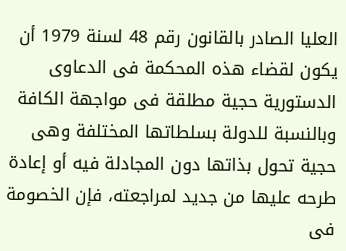العليا الصادر بالقانون رقم 48 لسنة 1979 أن يكون لقضاء هذه المحكمة فى الدعاوى الدستورية حجية مطلقة فى مواجهة الكافة وبالنسبة للدولة بسلطاتها المختلفة وهى حجية تحول بذاتها دون المجادلة فيه أو إعادة طرحه عليها من جديد لمراجعته، فإن الخصومة فى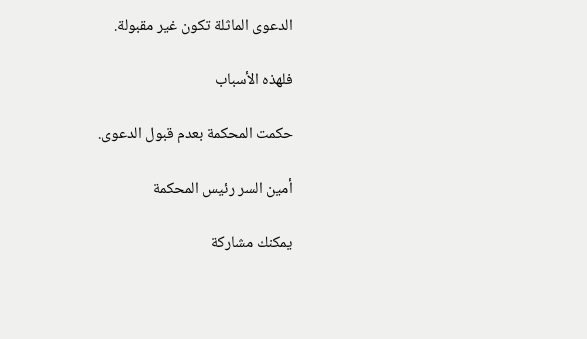الدعوى الماثلة تكون غير مقبولة.

فلهذه الأسباب

حكمت المحكمة بعدم قبول الدعوى.

أمين السر رئيس المحكمة

يمكنك مشاركة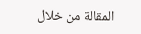المقالة من خلال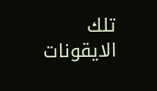تلك الايقونات